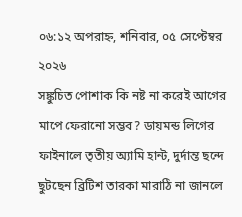০৬:১২ অপরাহ্ন, শনিবার, ০৫ সেপ্টেম্বর ২০২৬
সঙ্কুচিত পোশাক কি নষ্ট না করেই আগের মাপে ফেরানো সম্ভব? ডায়মন্ড লিগের ফাইনালে তৃতীয় অ্যামি হান্ট, দুর্দান্ত ছন্দে ছুটছেন ব্রিটিশ তারকা মারাঠি না জানলে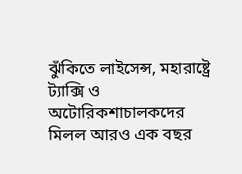ঝুঁকিতে লাইসেন্স, মহারাষ্ট্রে ট্যাক্সি ও অটোরিকশাচালকদের মিলল আরও এক বছর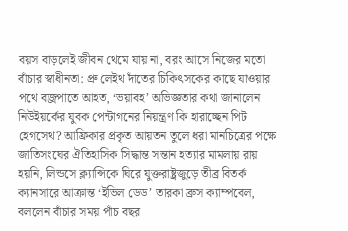বয়স বাড়লেই জীবন থেমে যায় না, বরং আসে নিজের মতো বাঁচার স্বাধীনতা: প্রু লেইথ দাঁতের চিকিৎসকের কাছে যাওয়ার পথে বজ্রপাতে আহত, ‘ভয়াবহ’ অভিজ্ঞতার কথা জানালেন নিউইয়র্কের যুবক পেন্টাগনের নিয়ন্ত্রণ কি হারাচ্ছেন পিট হেগসেথ? আফ্রিকার প্রকৃত আয়তন তুলে ধরা মানচিত্রের পক্ষে জাতিসংঘের ঐতিহাসিক সিদ্ধান্ত সন্তান হত্যার মামলায় রায় হয়নি, লিন্ডসে ক্ল্যান্সিকে ঘিরে যুক্তরাষ্ট্রজুড়ে তীব্র বিতর্ক ক্যানসারে আক্রান্ত ‘ইভিল ডেড’ তারকা ব্রুস ক্যাম্পবেল, বললেন বাঁচার সময় পাঁচ বছর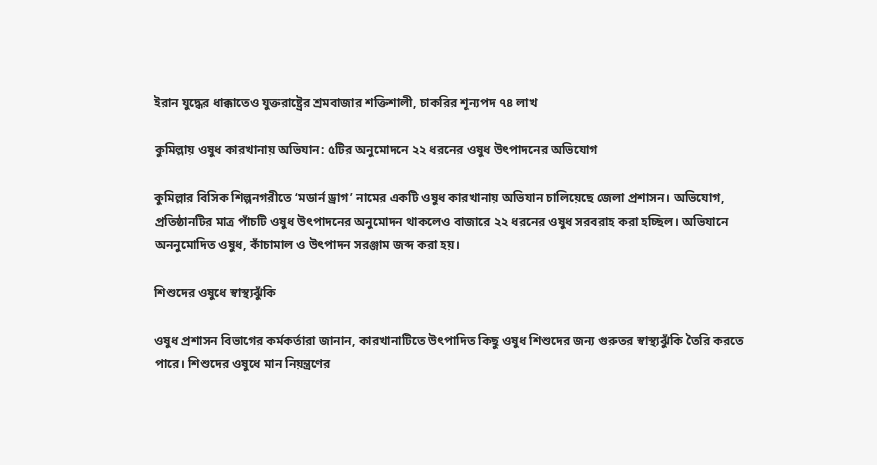ইরান যুদ্ধের ধাক্কাতেও যুক্তরাষ্ট্রের শ্রমবাজার শক্তিশালী, চাকরির শূন্যপদ ৭৪ লাখ

কুমিল্লায় ওষুধ কারখানায় অভিযান: ৫টির অনুমোদনে ২২ ধরনের ওষুধ উৎপাদনের অভিযোগ

কুমিল্লার বিসিক শিল্পনগরীতে ‘মডার্ন ড্রাগ’ নামের একটি ওষুধ কারখানায় অভিযান চালিয়েছে জেলা প্রশাসন। অভিযোগ, প্রতিষ্ঠানটির মাত্র পাঁচটি ওষুধ উৎপাদনের অনুমোদন থাকলেও বাজারে ২২ ধরনের ওষুধ সরবরাহ করা হচ্ছিল। অভিযানে অননুমোদিত ওষুধ, কাঁচামাল ও উৎপাদন সরঞ্জাম জব্দ করা হয়।

শিশুদের ওষুধে স্বাস্থ্যঝুঁকি

ওষুধ প্রশাসন বিভাগের কর্মকর্তারা জানান, কারখানাটিতে উৎপাদিত কিছু ওষুধ শিশুদের জন্য গুরুতর স্বাস্থ্যঝুঁকি তৈরি করতে পারে। শিশুদের ওষুধে মান নিয়ন্ত্রণের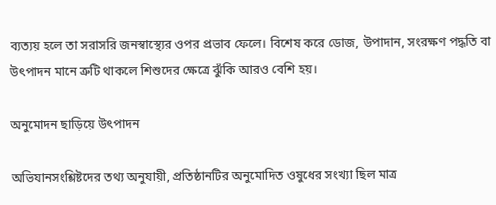ব্যত্যয় হলে তা সরাসরি জনস্বাস্থ্যের ওপর প্রভাব ফেলে। বিশেষ করে ডোজ, উপাদান, সংরক্ষণ পদ্ধতি বা উৎপাদন মানে ত্রুটি থাকলে শিশুদের ক্ষেত্রে ঝুঁকি আরও বেশি হয়।

অনুমোদন ছাড়িয়ে উৎপাদন

অভিযানসংশ্লিষ্টদের তথ্য অনুযায়ী, প্রতিষ্ঠানটির অনুমোদিত ওষুধের সংখ্যা ছিল মাত্র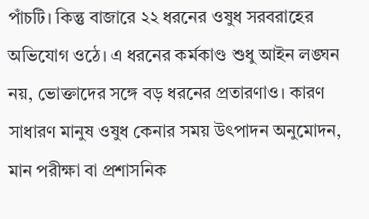পাঁচটি। কিন্তু বাজারে ২২ ধরনের ওষুধ সরবরাহের অভিযোগ ওঠে। এ ধরনের কর্মকাণ্ড শুধু আইন লঙ্ঘন নয়, ভোক্তাদের সঙ্গে বড় ধরনের প্রতারণাও। কারণ সাধারণ মানুষ ওষুধ কেনার সময় উৎপাদন অনুমোদন, মান পরীক্ষা বা প্রশাসনিক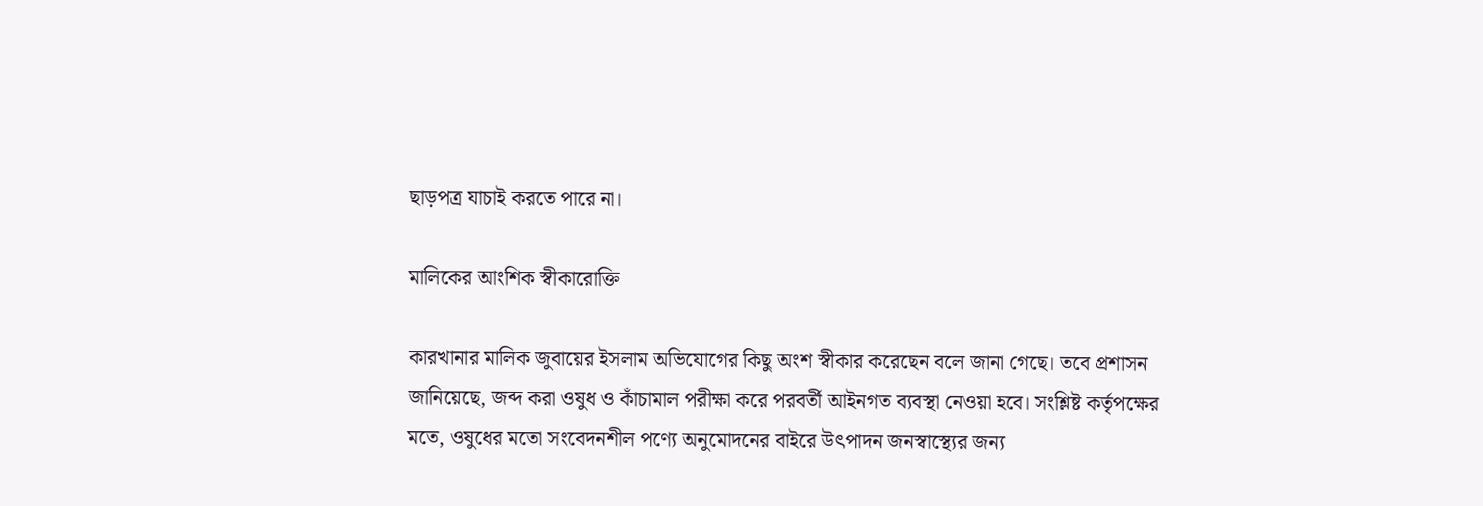ছাড়পত্র যাচাই করতে পারে না।

মালিকের আংশিক স্বীকারোক্তি

কারখানার মালিক জুবায়ের ইসলাম অভিযোগের কিছু অংশ স্বীকার করেছেন বলে জানা গেছে। তবে প্রশাসন জানিয়েছে, জব্দ করা ওষুধ ও কাঁচামাল পরীক্ষা করে পরবর্তী আইনগত ব্যবস্থা নেওয়া হবে। সংশ্লিষ্ট কর্তৃপক্ষের মতে, ওষুধের মতো সংবেদনশীল পণ্যে অনুমোদনের বাইরে উৎপাদন জনস্বাস্থ্যের জন্য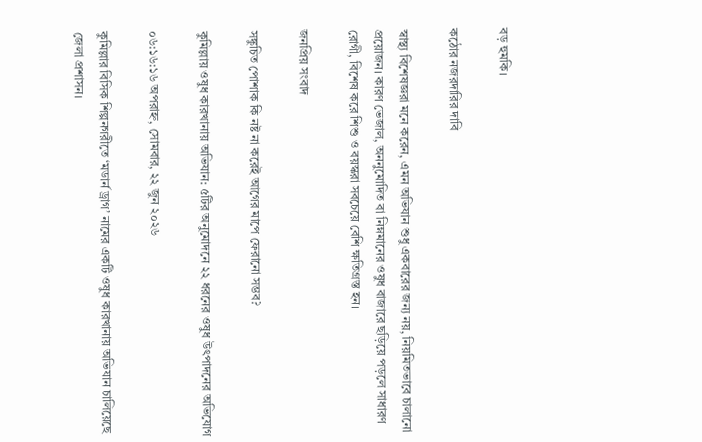বড় হুমকি।

কঠোর নজরদারির দাবি

স্বাস্থ্য বিশেষজ্ঞরা মনে করেন, এমন অভিযান শুধু একবারের জন্য নয়, নিয়মিতভাবে চালানো প্রয়োজন। কারণ ভেজাল, অননুমোদিত বা নিম্নমানের ওষুধ বাজারে ছড়িয়ে পড়লে সাধারণ রোগী, বিশেষ করে শিশু ও বয়স্করা সবচেয়ে বেশি ক্ষতিগ্রস্ত হন।

জনপ্রিয় সংবাদ

সঙ্কুচিত পোশাক কি নষ্ট না করেই আগের মাপে ফেরানো সম্ভব?

কুমিল্লায় ওষুধ কারখানায় অভিযান: ৫টির অনুমোদনে ২২ ধরনের ওষুধ উৎপাদনের অভিযোগ

০৬:১৬:১৬ অপরাহ্ন, সোমবার, ২২ জুন ২০২৬

কুমিল্লার বিসিক শিল্পনগরীতে ‘মডার্ন ড্রাগ’ নামের একটি ওষুধ কারখানায় অভিযান চালিয়েছে জেলা প্রশাসন।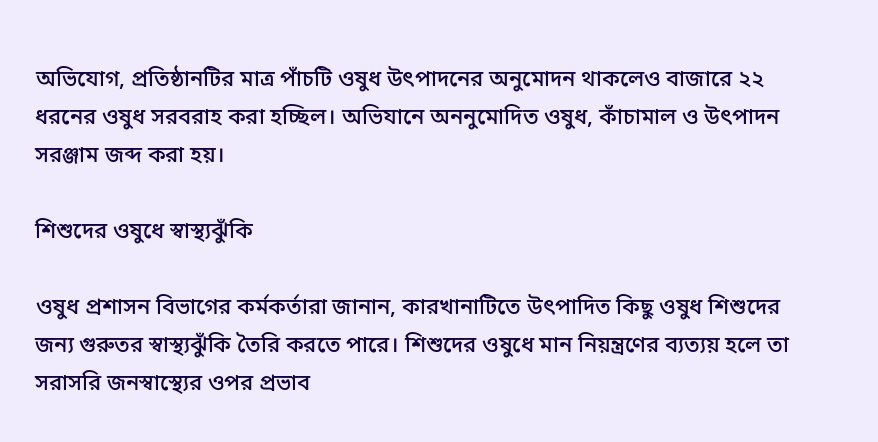অভিযোগ, প্রতিষ্ঠানটির মাত্র পাঁচটি ওষুধ উৎপাদনের অনুমোদন থাকলেও বাজারে ২২ ধরনের ওষুধ সরবরাহ করা হচ্ছিল। অভিযানে অননুমোদিত ওষুধ, কাঁচামাল ও উৎপাদন সরঞ্জাম জব্দ করা হয়।

শিশুদের ওষুধে স্বাস্থ্যঝুঁকি

ওষুধ প্রশাসন বিভাগের কর্মকর্তারা জানান, কারখানাটিতে উৎপাদিত কিছু ওষুধ শিশুদের জন্য গুরুতর স্বাস্থ্যঝুঁকি তৈরি করতে পারে। শিশুদের ওষুধে মান নিয়ন্ত্রণের ব্যত্যয় হলে তা সরাসরি জনস্বাস্থ্যের ওপর প্রভাব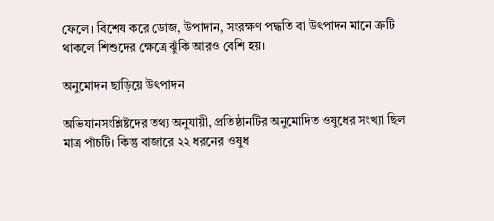ফেলে। বিশেষ করে ডোজ, উপাদান, সংরক্ষণ পদ্ধতি বা উৎপাদন মানে ত্রুটি থাকলে শিশুদের ক্ষেত্রে ঝুঁকি আরও বেশি হয়।

অনুমোদন ছাড়িয়ে উৎপাদন

অভিযানসংশ্লিষ্টদের তথ্য অনুযায়ী, প্রতিষ্ঠানটির অনুমোদিত ওষুধের সংখ্যা ছিল মাত্র পাঁচটি। কিন্তু বাজারে ২২ ধরনের ওষুধ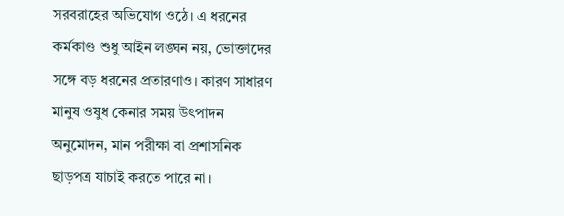সরবরাহের অভিযোগ ওঠে। এ ধরনের কর্মকাণ্ড শুধু আইন লঙ্ঘন নয়, ভোক্তাদের সঙ্গে বড় ধরনের প্রতারণাও। কারণ সাধারণ মানুষ ওষুধ কেনার সময় উৎপাদন অনুমোদন, মান পরীক্ষা বা প্রশাসনিক ছাড়পত্র যাচাই করতে পারে না।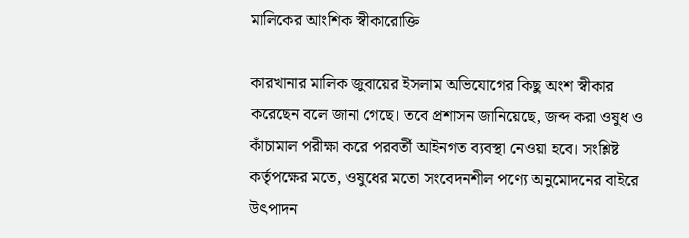মালিকের আংশিক স্বীকারোক্তি

কারখানার মালিক জুবায়ের ইসলাম অভিযোগের কিছু অংশ স্বীকার করেছেন বলে জানা গেছে। তবে প্রশাসন জানিয়েছে, জব্দ করা ওষুধ ও কাঁচামাল পরীক্ষা করে পরবর্তী আইনগত ব্যবস্থা নেওয়া হবে। সংশ্লিষ্ট কর্তৃপক্ষের মতে, ওষুধের মতো সংবেদনশীল পণ্যে অনুমোদনের বাইরে উৎপাদন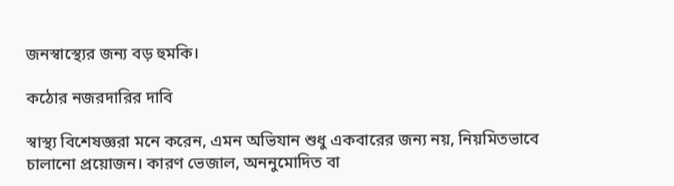জনস্বাস্থ্যের জন্য বড় হুমকি।

কঠোর নজরদারির দাবি

স্বাস্থ্য বিশেষজ্ঞরা মনে করেন, এমন অভিযান শুধু একবারের জন্য নয়, নিয়মিতভাবে চালানো প্রয়োজন। কারণ ভেজাল, অননুমোদিত বা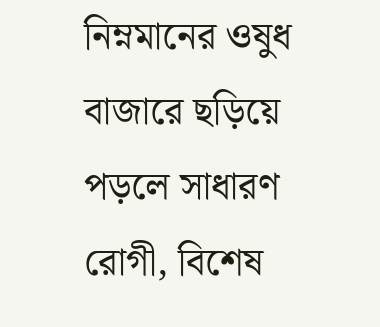নিম্নমানের ওষুধ বাজারে ছড়িয়ে পড়লে সাধারণ রোগী, বিশেষ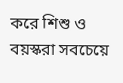করে শিশু ও বয়স্করা সবচেয়ে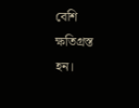বেশি ক্ষতিগ্রস্ত হন।